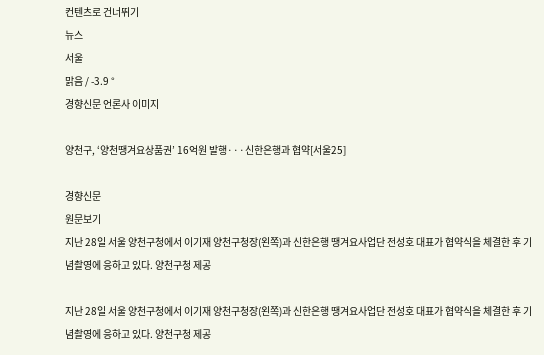컨텐츠로 건너뛰기
뉴스
서울
맑음 / -3.9 °
경향신문 언론사 이미지

양천구, ‘양천땡겨요상품권’ 16억원 발행···신한은행과 협약[서울25]

경향신문
원문보기
지난 28일 서울 양천구청에서 이기재 양천구청장(왼쪽)과 신한은행 땡겨요사업단 전성호 대표가 협약식을 체결한 후 기념촬영에 응하고 있다. 양천구청 제공

지난 28일 서울 양천구청에서 이기재 양천구청장(왼쪽)과 신한은행 땡겨요사업단 전성호 대표가 협약식을 체결한 후 기념촬영에 응하고 있다. 양천구청 제공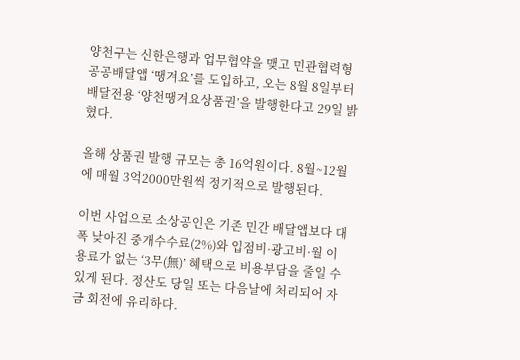양천구는 신한은행과 업무협약을 맺고 민관협력형 공공배달앱 ‘땡겨요’를 도입하고, 오는 8월 8일부터 배달전용 ‘양천땡겨요상품권’을 발행한다고 29일 밝혔다.

올해 상품권 발행 규모는 총 16억원이다. 8월~12월에 매월 3억2000만원씩 정기적으로 발행된다.

이번 사업으로 소상공인은 기존 민간 배달앱보다 대폭 낮아진 중개수수료(2%)와 입점비·광고비·월 이용료가 없는 ‘3무(無)’ 혜택으로 비용부담을 줄일 수 있게 된다. 정산도 당일 또는 다음날에 처리되어 자금 회전에 유리하다.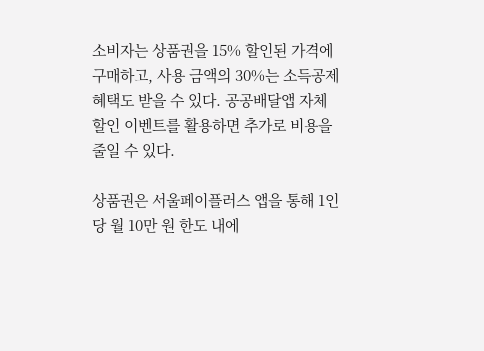소비자는 상품권을 15% 할인된 가격에 구매하고, 사용 금액의 30%는 소득공제 혜택도 받을 수 있다. 공공배달앱 자체 할인 이벤트를 활용하면 추가로 비용을 줄일 수 있다.

상품권은 서울페이플러스 앱을 통해 1인당 월 10만 원 한도 내에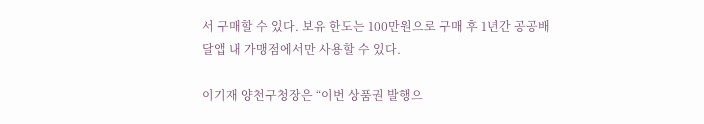서 구매할 수 있다. 보유 한도는 100만원으로 구매 후 1년간 공공배달앱 내 가맹점에서만 사용할 수 있다.

이기재 양천구청장은 “이번 상품권 발행으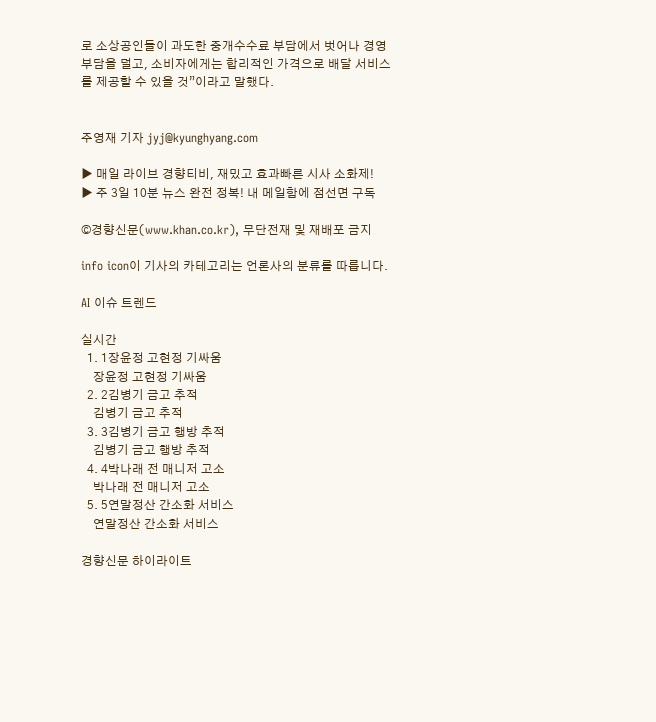로 소상공인들이 과도한 중개수수료 부담에서 벗어나 경영 부담을 덜고, 소비자에게는 합리적인 가격으로 배달 서비스를 제공할 수 있을 것”이라고 말했다.


주영재 기자 jyj@kyunghyang.com

▶ 매일 라이브 경향티비, 재밌고 효과빠른 시사 소화제!
▶ 주 3일 10분 뉴스 완전 정복! 내 메일함에 점선면 구독

©경향신문(www.khan.co.kr), 무단전재 및 재배포 금지

info icon이 기사의 카테고리는 언론사의 분류를 따릅니다.

AI 이슈 트렌드

실시간
  1. 1장윤정 고현정 기싸움
    장윤정 고현정 기싸움
  2. 2김병기 금고 추적
    김병기 금고 추적
  3. 3김병기 금고 행방 추적
    김병기 금고 행방 추적
  4. 4박나래 전 매니저 고소
    박나래 전 매니저 고소
  5. 5연말정산 간소화 서비스
    연말정산 간소화 서비스

경향신문 하이라이트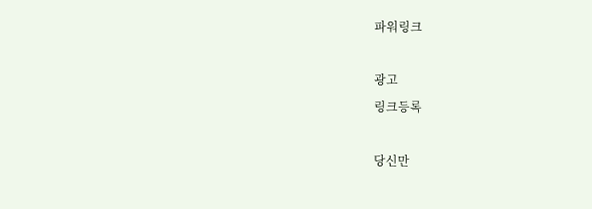파워링크

광고
링크등록

당신만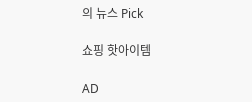의 뉴스 Pick

쇼핑 핫아이템

AD